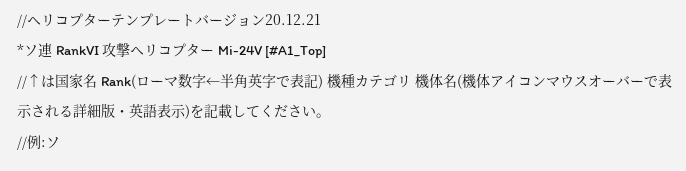//ヘリコプターテンプレートバージョン20.12.21
*ソ連 RankVI 攻撃ヘリコプター Mi-24V [#A1_Top]
//↑は国家名 Rank(ローマ数字←半角英字で表記) 機種カテゴリ 機体名(機体アイコンマウスオーバーで表示される詳細版・英語表示)を記載してください。
//例:ソ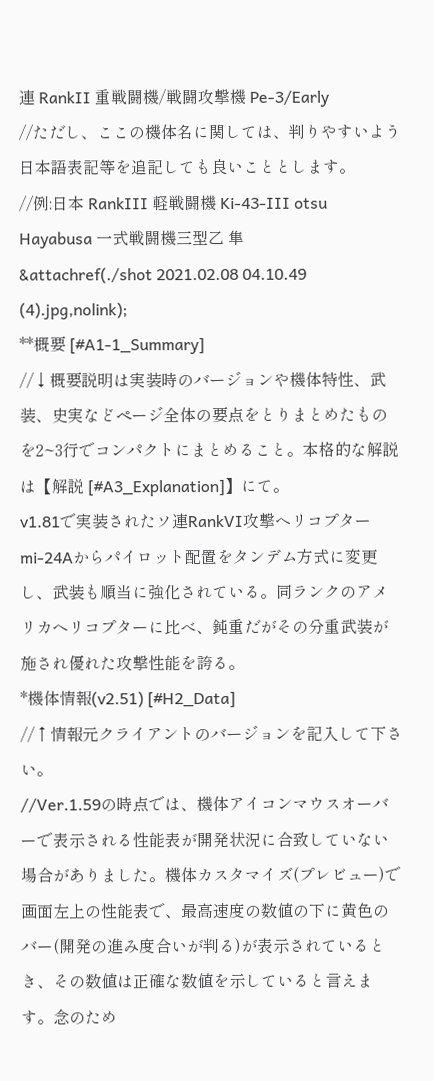連 RankII 重戦闘機/戦闘攻撃機 Pe-3/Early
//ただし、ここの機体名に関しては、判りやすいよう日本語表記等を追記しても良いこととします。
//例:日本 RankIII 軽戦闘機 Ki-43-III otsu Hayabusa 一式戦闘機三型乙 隼
&attachref(./shot 2021.02.08 04.10.49 (4).jpg,nolink);
**概要 [#A1-1_Summary]
//↓概要説明は実装時のバージョンや機体特性、武装、史実などページ全体の要点をとりまとめたものを2~3行でコンパクトにまとめること。本格的な解説は【解説 [#A3_Explanation]】にて。
v1.81で実装されたソ連RankVI攻撃ヘリコプター
mi-24Aからパイロット配置をタンデム方式に変更し、武装も順当に強化されている。同ランクのアメリカヘリコプターに比べ、鈍重だがその分重武装が施され優れた攻撃性能を誇る。
*機体情報(v2.51) [#H2_Data]
//↑情報元クライアントのバージョンを記入して下さい。
//Ver.1.59の時点では、機体アイコンマウスオーバーで表示される性能表が開発状況に合致していない場合がありました。機体カスタマイズ(プレビュー)で画面左上の性能表で、最高速度の数値の下に黄色のバー(開発の進み度合いが判る)が表示されているとき、その数値は正確な数値を示していると言えます。念のため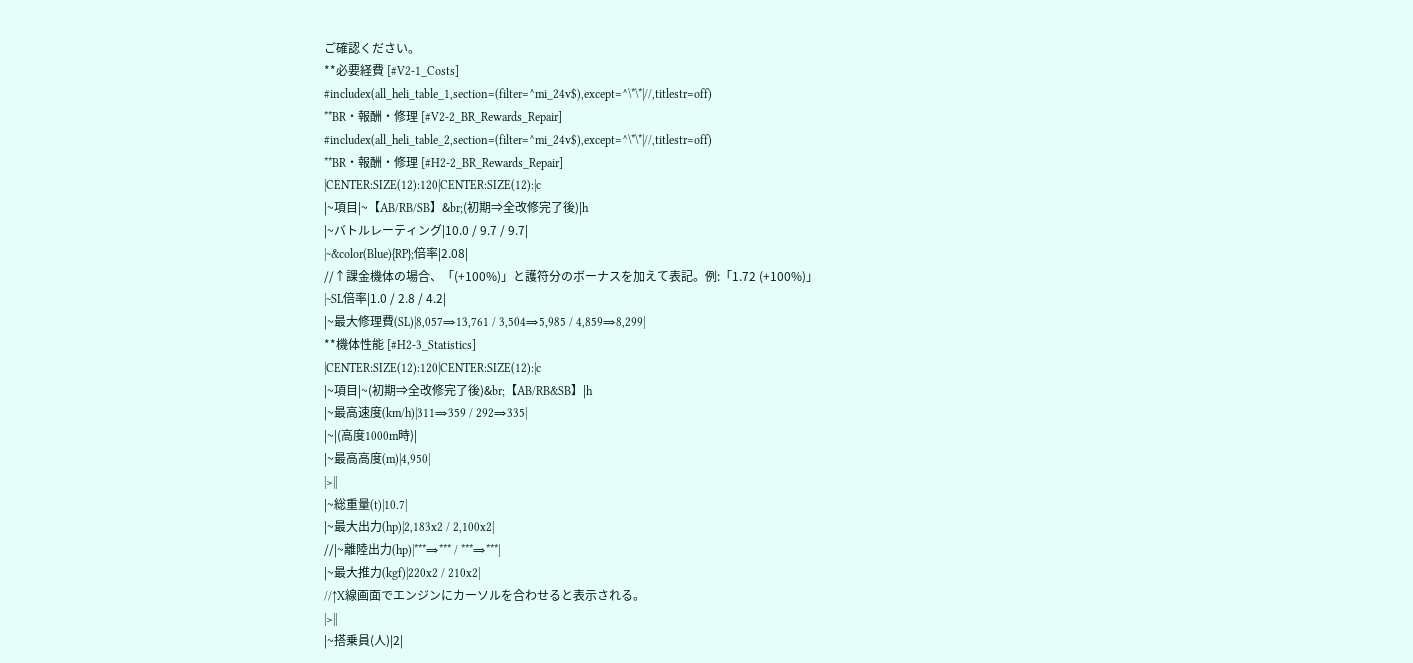ご確認ください。
**必要経費 [#V2-1_Costs]
#includex(all_heli_table_1,section=(filter=^mi_24v$),except=^\*\*|//,titlestr=off)
**BR・報酬・修理 [#V2-2_BR_Rewards_Repair]
#includex(all_heli_table_2,section=(filter=^mi_24v$),except=^\*\*|//,titlestr=off)
**BR・報酬・修理 [#H2-2_BR_Rewards_Repair]
|CENTER:SIZE(12):120|CENTER:SIZE(12):|c
|~項目|~【AB/RB/SB】&br;(初期⇒全改修完了後)|h
|~バトルレーティング|10.0 / 9.7 / 9.7|
|~&color(Blue){RP};倍率|2.08|
//↑課金機体の場合、「(+100%)」と護符分のボーナスを加えて表記。例:「1.72 (+100%)」
|~SL倍率|1.0 / 2.8 / 4.2|
|~最大修理費(SL)|8,057⇒13,761 / 3,504⇒5,985 / 4,859⇒8,299|
**機体性能 [#H2-3_Statistics]
|CENTER:SIZE(12):120|CENTER:SIZE(12):|c
|~項目|~(初期⇒全改修完了後)&br;【AB/RB&SB】|h
|~最高速度(km/h)|311⇒359 / 292⇒335|
|~|(高度1000m時)|
|~最高高度(m)|4,950|
|>||
|~総重量(t)|10.7|
|~最大出力(hp)|2,183x2 / 2,100x2|
//|~離陸出力(hp)|***⇒*** / ***⇒***|
|~最大推力(kgf)|220x2 / 210x2|
//↑X線画面でエンジンにカーソルを合わせると表示される。
|>||
|~搭乗員(人)|2|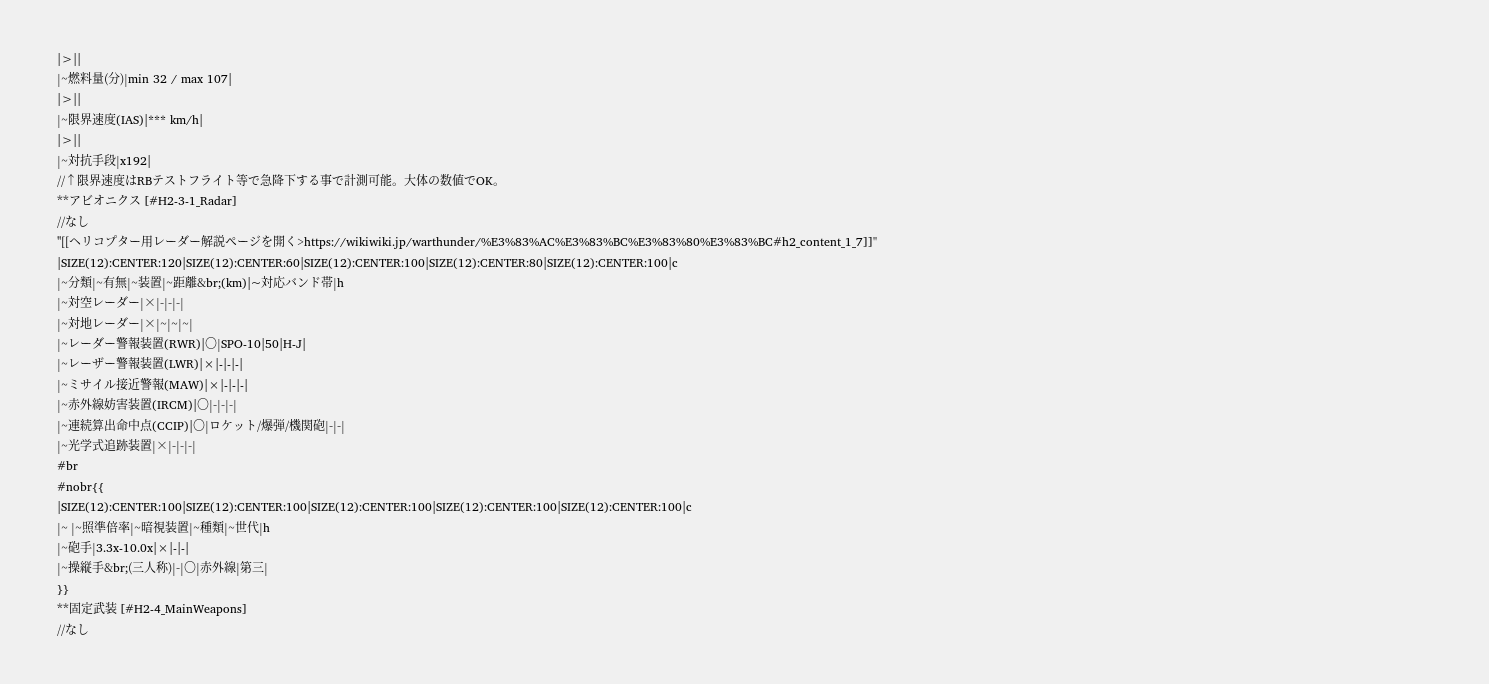|>||
|~燃料量(分)|min 32 / max 107|
|>||
|~限界速度(IAS)|*** km/h|
|>||
|~対抗手段|x192|
//↑限界速度はRBテストフライト等で急降下する事で計測可能。大体の数値でOK。
**アビオニクス [#H2-3-1_Radar]
//なし
''[[ヘリコプター用レーダー解説ページを開く>https://wikiwiki.jp/warthunder/%E3%83%AC%E3%83%BC%E3%83%80%E3%83%BC#h2_content_1_7]]''
|SIZE(12):CENTER:120|SIZE(12):CENTER:60|SIZE(12):CENTER:100|SIZE(12):CENTER:80|SIZE(12):CENTER:100|c
|~分類|~有無|~装置|~距離&br;(km)|~対応バンド帯|h
|~対空レーダー|×|-|-|-|
|~対地レーダー|×|~|~|~|
|~レーダー警報装置(RWR)|〇|SPO-10|50|H-J|
|~レーザー警報装置(LWR)|×|-|-|-|
|~ミサイル接近警報(MAW)|×|-|-|-|
|~赤外線妨害装置(IRCM)|〇|-|-|-|
|~連続算出命中点(CCIP)|〇|ロケット/爆弾/機関砲|-|-|
|~光学式追跡装置|×|-|-|-|
#br
#nobr{{
|SIZE(12):CENTER:100|SIZE(12):CENTER:100|SIZE(12):CENTER:100|SIZE(12):CENTER:100|SIZE(12):CENTER:100|c
|~ |~照準倍率|~暗視装置|~種類|~世代|h
|~砲手|3.3x-10.0x|×|-|-|
|~操縦手&br;(三人称)|-|〇|赤外線|第三|
}}
**固定武装 [#H2-4_MainWeapons]
//なし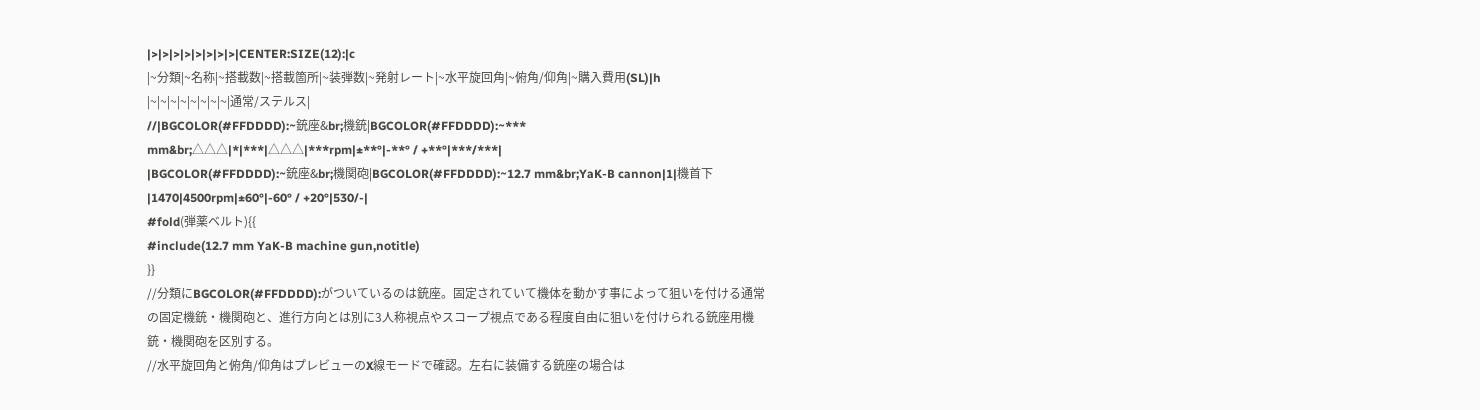|>|>|>|>|>|>|>|>|CENTER:SIZE(12):|c
|~分類|~名称|~搭載数|~搭載箇所|~装弾数|~発射レート|~水平旋回角|~俯角/仰角|~購入費用(SL)|h
|~|~|~|~|~|~|~|~|通常/ステルス|
//|BGCOLOR(#FFDDDD):~銃座&br;機銃|BGCOLOR(#FFDDDD):~*** mm&br;△△△|*|***|△△△|***rpm|±**°|-**° / +**°|***/***|
|BGCOLOR(#FFDDDD):~銃座&br;機関砲|BGCOLOR(#FFDDDD):~12.7 mm&br;YaK-B cannon|1|機首下|1470|4500rpm|±60°|-60° / +20°|530/-|
#fold(弾薬ベルト){{
#include(12.7 mm YaK-B machine gun,notitle)
}}
//分類にBGCOLOR(#FFDDDD):がついているのは銃座。固定されていて機体を動かす事によって狙いを付ける通常の固定機銃・機関砲と、進行方向とは別に3人称視点やスコープ視点である程度自由に狙いを付けられる銃座用機銃・機関砲を区別する。
//水平旋回角と俯角/仰角はプレビューのX線モードで確認。左右に装備する銃座の場合は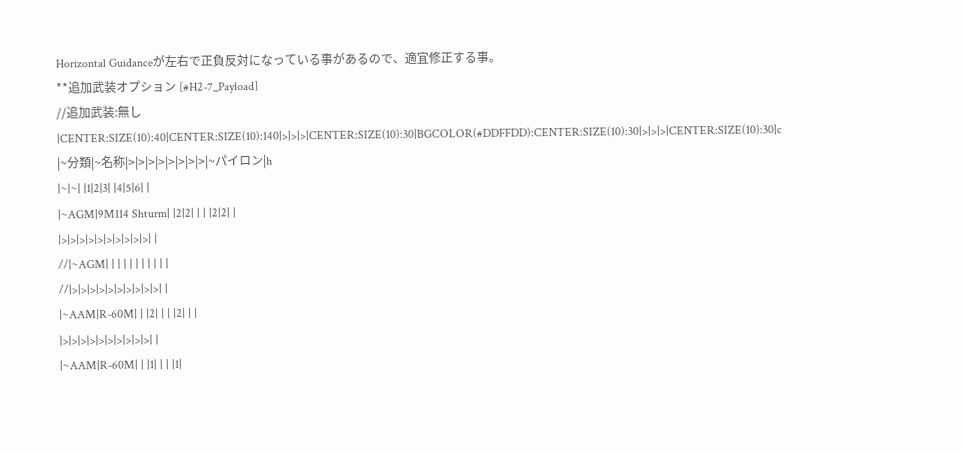Horizontal Guidanceが左右で正負反対になっている事があるので、適宜修正する事。
**追加武装オプション [#H2-7_Payload]
//追加武装:無し
|CENTER:SIZE(10):40|CENTER:SIZE(10):140|>|>|>|CENTER:SIZE(10):30|BGCOLOR(#DDFFDD):CENTER:SIZE(10):30|>|>|>|CENTER:SIZE(10):30|c
|~分類|~名称|>|>|>|>|>|>|>|>|~パイロン|h
|~|~| |1|2|3| |4|5|6| |
|~AGM|9M114 Shturm| |2|2| | | |2|2| |
|>|>|>|>|>|>|>|>|>|>| |
//|~AGM| | | | | | | | | | |
//|>|>|>|>|>|>|>|>|>|>| |
|~AAM|R-60M| | |2| | | |2| | |
|>|>|>|>|>|>|>|>|>|>| |
|~AAM|R-60M| | |1| | | |1|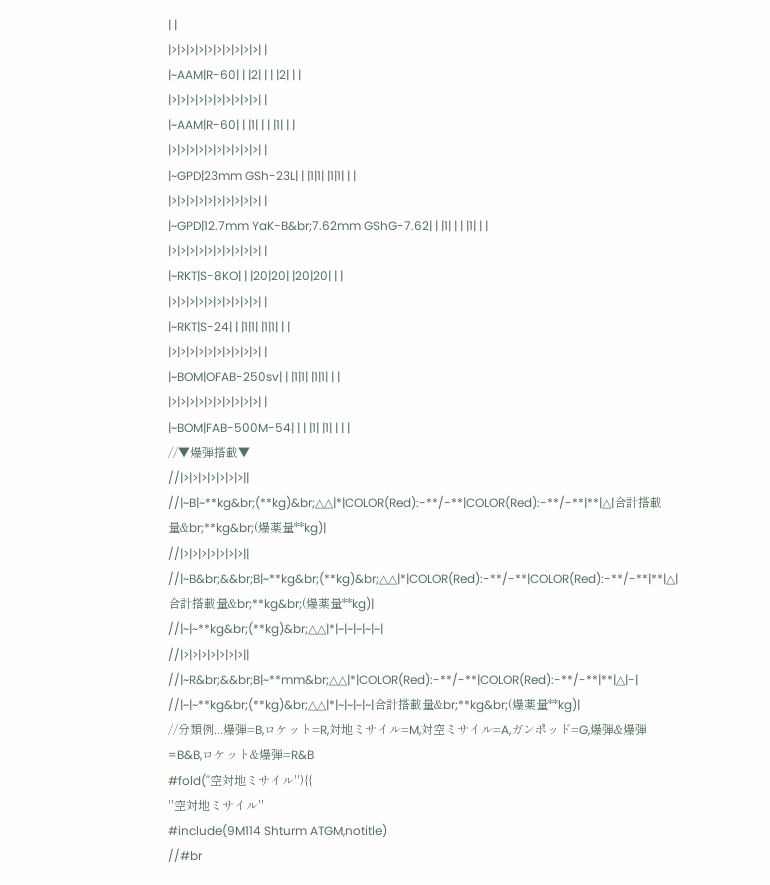| |
|>|>|>|>|>|>|>|>|>|>| |
|~AAM|R-60| | |2| | | |2| | |
|>|>|>|>|>|>|>|>|>|>| |
|~AAM|R-60| | |1| | | |1| | |
|>|>|>|>|>|>|>|>|>|>| |
|~GPD|23mm GSh-23L| | |1|1| |1|1| | |
|>|>|>|>|>|>|>|>|>|>| |
|~GPD|12.7mm YaK-B&br;7.62mm GShG-7.62| | |1| | | |1| | |
|>|>|>|>|>|>|>|>|>|>| |
|~RKT|S-8KO| | |20|20| |20|20| | |
|>|>|>|>|>|>|>|>|>|>| |
|~RKT|S-24| | |1|1| |1|1| | |
|>|>|>|>|>|>|>|>|>|>| |
|~BOM|OFAB-250sv| | |1|1| |1|1| | |
|>|>|>|>|>|>|>|>|>|>| |
|~BOM|FAB-500M-54| | | |1| |1| | | |
//▼爆弾搭載▼
//|>|>|>|>|>|>|>||
//|~B|~**kg&br;(**kg)&br;△△|*|COLOR(Red):-**/-**|COLOR(Red):-**/-**|**|△|合計搭載量&br;**kg&br;(爆薬量**kg)|
//|>|>|>|>|>|>|>||
//|~B&br;&&br;B|~**kg&br;(**kg)&br;△△|*|COLOR(Red):-**/-**|COLOR(Red):-**/-**|**|△|合計搭載量&br;**kg&br;(爆薬量**kg)|
//|~|~**kg&br;(**kg)&br;△△|*|~|~|~|~|~|
//|>|>|>|>|>|>|>||
//|~R&br;&&br;B|~**mm&br;△△|*|COLOR(Red):-**/-**|COLOR(Red):-**/-**|**|△|-|
//|~|~**kg&br;(**kg)&br;△△|*|~|~|~|~|合計搭載量&br;**kg&br;(爆薬量**kg)|
//分類例...爆弾=B,ロケット=R,対地ミサイル=M,対空ミサイル=A,ガンポッド=G,爆弾&爆弾=B&B,ロケット&爆弾=R&B
#fold(''空対地ミサイル''){{
''空対地ミサイル''
#include(9M114 Shturm ATGM,notitle)
//#br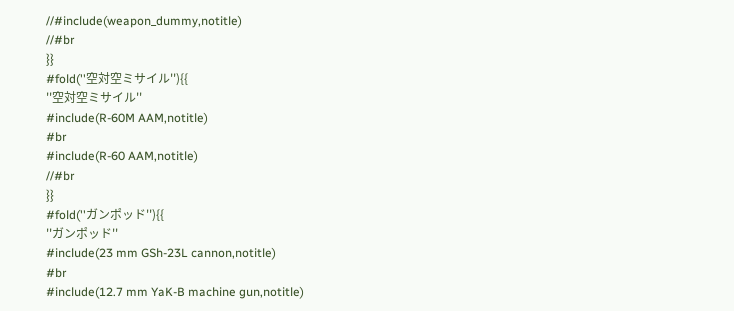//#include(weapon_dummy,notitle)
//#br
}}
#fold(''空対空ミサイル''){{
''空対空ミサイル''
#include(R-60M AAM,notitle)
#br
#include(R-60 AAM,notitle)
//#br
}}
#fold(''ガンポッド''){{
''ガンポッド''
#include(23 mm GSh-23L cannon,notitle)
#br
#include(12.7 mm YaK-B machine gun,notitle)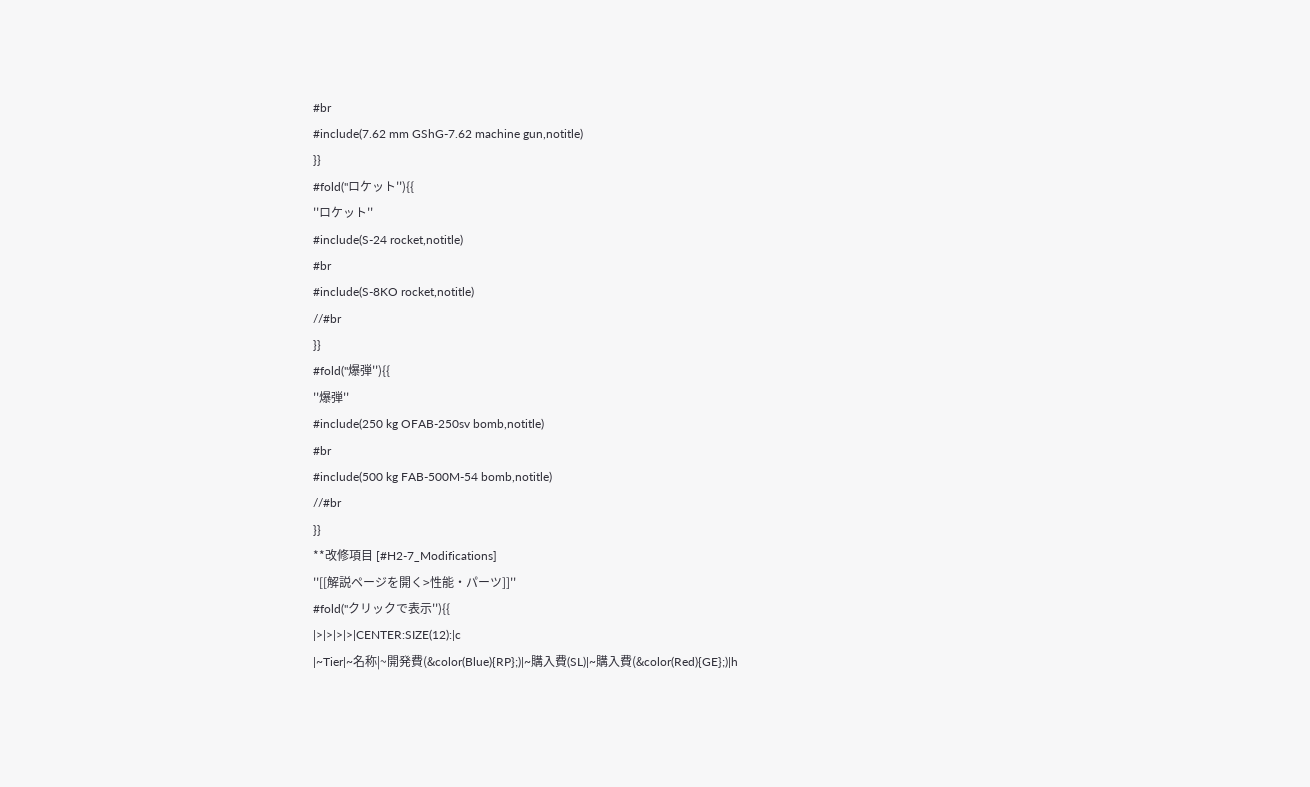#br
#include(7.62 mm GShG-7.62 machine gun,notitle)
}}
#fold(''ロケット''){{
''ロケット''
#include(S-24 rocket,notitle)
#br
#include(S-8KO rocket,notitle)
//#br
}}
#fold(''爆弾''){{
''爆弾''
#include(250 kg OFAB-250sv bomb,notitle)
#br
#include(500 kg FAB-500M-54 bomb,notitle)
//#br
}}
**改修項目 [#H2-7_Modifications]
''[[解説ページを開く>性能・パーツ]]''
#fold(''クリックで表示''){{
|>|>|>|>|CENTER:SIZE(12):|c
|~Tier|~名称|~開発費(&color(Blue){RP};)|~購入費(SL)|~購入費(&color(Red){GE};)|h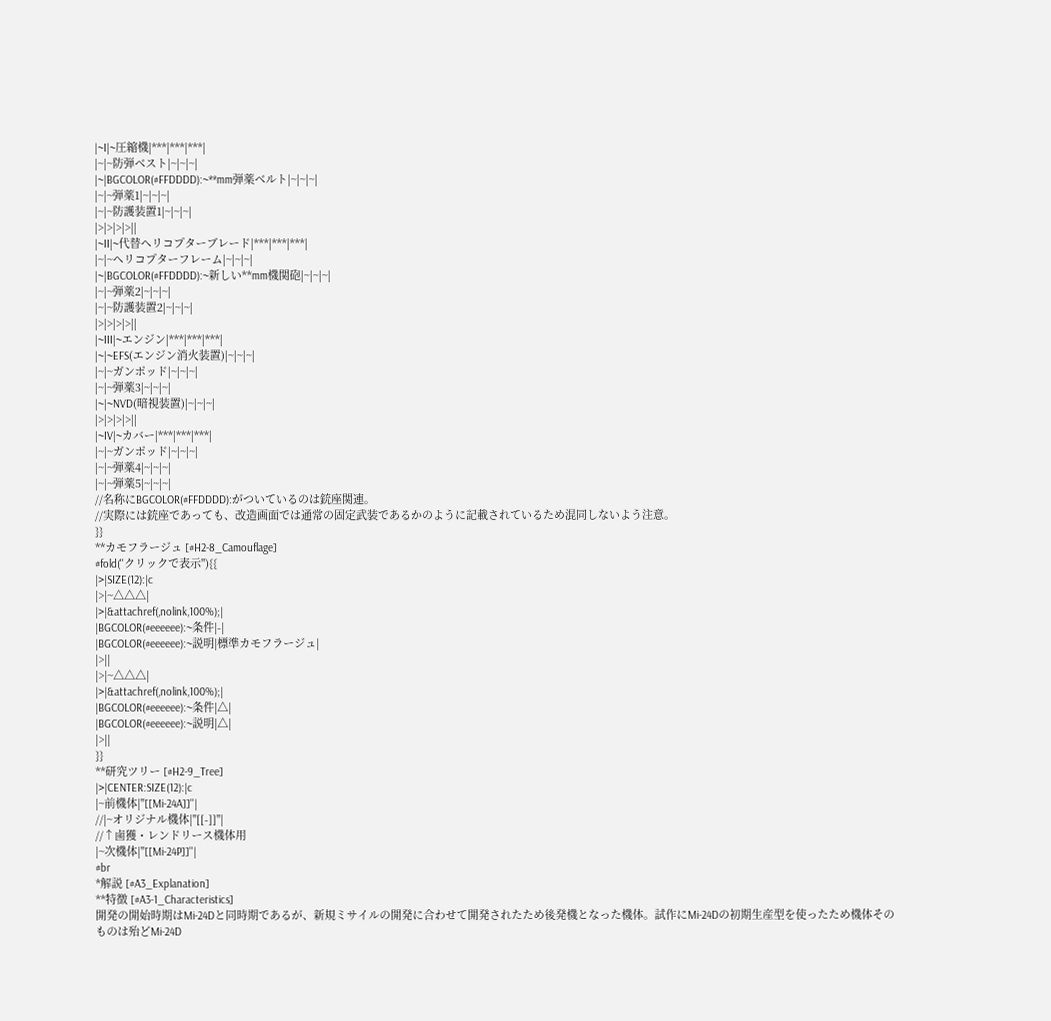|~I|~圧縮機|***|***|***|
|~|~防弾ベスト|~|~|~|
|~|BGCOLOR(#FFDDDD):~**mm弾薬ベルト|~|~|~|
|~|~弾薬1|~|~|~|
|~|~防護装置1|~|~|~|
|>|>|>|>||
|~II|~代替ヘリコプターブレード|***|***|***|
|~|~ヘリコプターフレーム|~|~|~|
|~|BGCOLOR(#FFDDDD):~新しい**mm機関砲|~|~|~|
|~|~弾薬2|~|~|~|
|~|~防護装置2|~|~|~|
|>|>|>|>||
|~III|~エンジン|***|***|***|
|~|~EFS(エンジン消火装置)|~|~|~|
|~|~ガンポッド|~|~|~|
|~|~弾薬3|~|~|~|
|~|~NVD(暗視装置)|~|~|~|
|>|>|>|>||
|~IV|~カバー|***|***|***|
|~|~ガンポッド|~|~|~|
|~|~弾薬4|~|~|~|
|~|~弾薬5|~|~|~|
//名称にBGCOLOR(#FFDDDD):がついているのは銃座関連。
//実際には銃座であっても、改造画面では通常の固定武装であるかのように記載されているため混同しないよう注意。
}}
**カモフラージュ [#H2-8_Camouflage]
#fold(''クリックで表示''){{
|>|SIZE(12):|c
|>|~△△△|
|>|&attachref(,nolink,100%);|
|BGCOLOR(#eeeeee):~条件|-|
|BGCOLOR(#eeeeee):~説明|標準カモフラージュ|
|>||
|>|~△△△|
|>|&attachref(,nolink,100%);|
|BGCOLOR(#eeeeee):~条件|△|
|BGCOLOR(#eeeeee):~説明|△|
|>||
}}
**研究ツリー [#H2-9_Tree]
|>|CENTER:SIZE(12):|c
|~前機体|''[[Mi-24A]]''|
//|~オリジナル機体|''[[-]]''|
//↑鹵獲・レンドリース機体用
|~次機体|''[[Mi-24P]]''|
#br
*解説 [#A3_Explanation]
**特徴 [#A3-1_Characteristics]
開発の開始時期はMi-24Dと同時期であるが、新規ミサイルの開発に合わせて開発されたため後発機となった機体。試作にMi-24Dの初期生産型を使ったため機体そのものは殆どMi-24D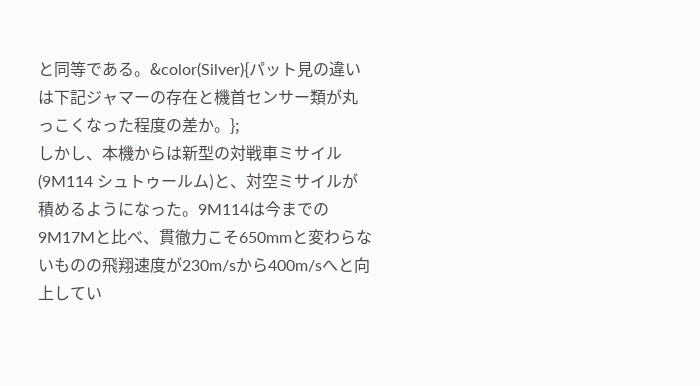と同等である。&color(Silver){パット見の違いは下記ジャマーの存在と機首センサー類が丸っこくなった程度の差か。};
しかし、本機からは新型の対戦車ミサイル(9M114 シュトゥールム)と、対空ミサイルが積めるようになった。9M114は今までの9M17Mと比べ、貫徹力こそ650mmと変わらないものの飛翔速度が230m/sから400m/sへと向上してい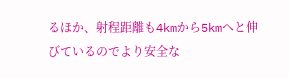るほか、射程距離も4kmから5kmへと伸びているのでより安全な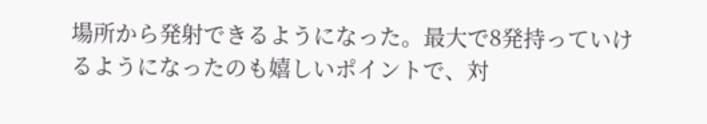場所から発射できるようになった。最大で8発持っていけるようになったのも嬉しいポイントで、対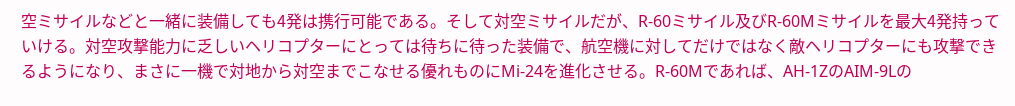空ミサイルなどと一緒に装備しても4発は携行可能である。そして対空ミサイルだが、R-60ミサイル及びR-60Mミサイルを最大4発持っていける。対空攻撃能力に乏しいヘリコプターにとっては待ちに待った装備で、航空機に対してだけではなく敵ヘリコプターにも攻撃できるようになり、まさに一機で対地から対空までこなせる優れものにMi-24を進化させる。R-60Mであれば、AH-1ZのAIM-9Lの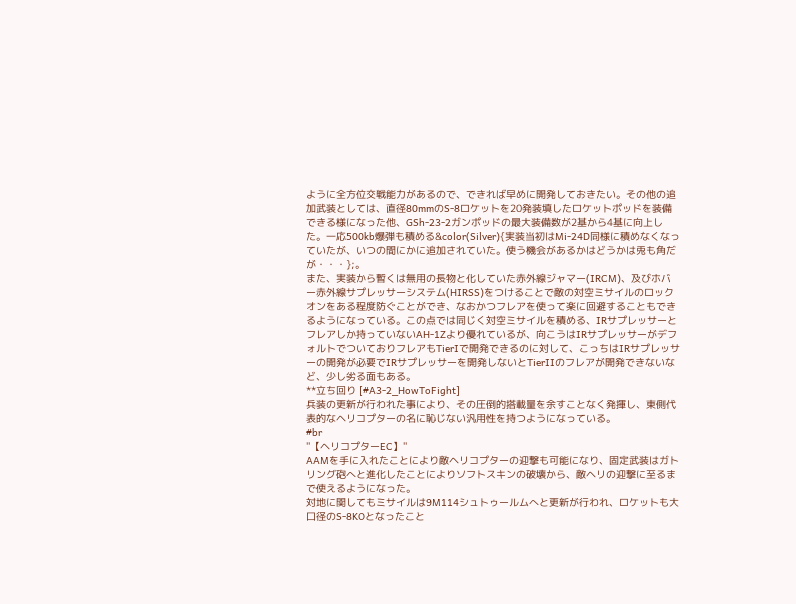ように全方位交戦能力があるので、できれば早めに開発しておきたい。その他の追加武装としては、直径80mmのS-8ロケットを20発装填したロケットポッドを装備できる様になった他、GSh-23-2ガンポッドの最大装備数が2基から4基に向上した。一応500kb爆弾も積める&color(Silver){実装当初はMi-24D同様に積めなくなっていたが、いつの間にかに追加されていた。使う機会があるかはどうかは兎も角だが・・・};。
また、実装から暫くは無用の長物と化していた赤外線ジャマー(IRCM)、及びホバー赤外線サプレッサーシステム(HIRSS)をつけることで敵の対空ミサイルのロックオンをある程度防ぐことができ、なおかつフレアを使って楽に回避することもできるようになっている。この点では同じく対空ミサイルを積める、IRサプレッサーとフレアしか持っていないAH-1Zより優れているが、向こうはIRサプレッサーがデフォルトでついておりフレアもTierIで開発できるのに対して、こっちはIRサプレッサーの開発が必要でIRサプレッサーを開発しないとTierIIのフレアが開発できないなど、少し劣る面もある。
**立ち回り [#A3-2_HowToFight]
兵装の更新が行われた事により、その圧倒的搭載量を余すことなく発揮し、東側代表的なヘリコプターの名に恥じない汎用性を持つようになっている。
#br
''【ヘリコプターEC】''
AAMを手に入れたことにより敵ヘリコプターの迎撃も可能になり、固定武装はガトリング砲へと進化したことによりソフトスキンの破壊から、敵ヘリの迎撃に至るまで使えるようになった。
対地に関してもミサイルは9M114シュトゥールムへと更新が行われ、ロケットも大口径のS-8KOとなったこと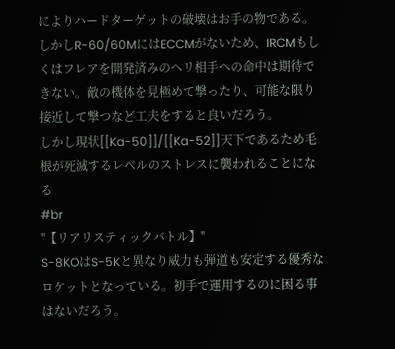によりハードターゲットの破壊はお手の物である。
しかしR-60/60MにはECCMがないため、IRCMもしくはフレアを開発済みのヘリ相手への命中は期待できない。敵の機体を見極めて撃ったり、可能な限り接近して撃つなど工夫をすると良いだろう。
しかし現状[[Ka-50]]/[[Ka-52]]天下であるため毛根が死滅するレベルのストレスに襲われることになる
#br
''【リアリスティックバトル】''
S-8KOはS-5Kと異なり威力も弾道も安定する優秀なロケットとなっている。初手で運用するのに困る事はないだろう。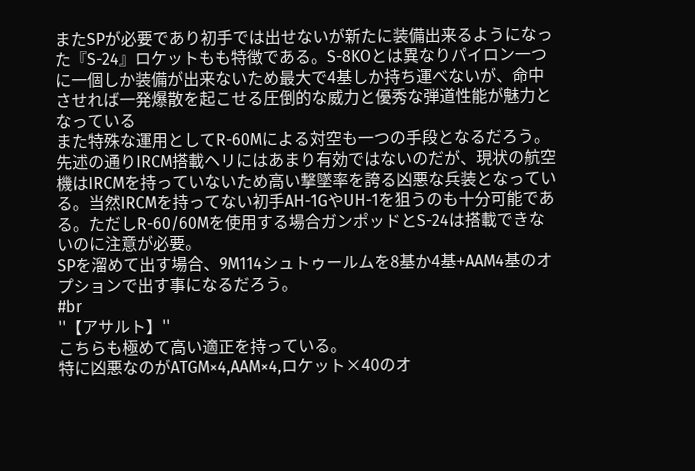またSPが必要であり初手では出せないが新たに装備出来るようになった『S-24』ロケットもも特徴である。S-8KOとは異なりパイロン一つに一個しか装備が出来ないため最大で4基しか持ち運べないが、命中させれば一発爆散を起こせる圧倒的な威力と優秀な弾道性能が魅力となっている
また特殊な運用としてR-60Mによる対空も一つの手段となるだろう。
先述の通りIRCM搭載ヘリにはあまり有効ではないのだが、現状の航空機はIRCMを持っていないため高い撃墜率を誇る凶悪な兵装となっている。当然IRCMを持ってない初手AH-1GやUH-1を狙うのも十分可能である。ただしR-60/60Mを使用する場合ガンポッドとS-24は搭載できないのに注意が必要。
SPを溜めて出す場合、9M114シュトゥールムを8基か4基+AAM4基のオプションで出す事になるだろう。
#br
''【アサルト】''
こちらも極めて高い適正を持っている。
特に凶悪なのがATGM×4,AAM×4,ロケット×40のオ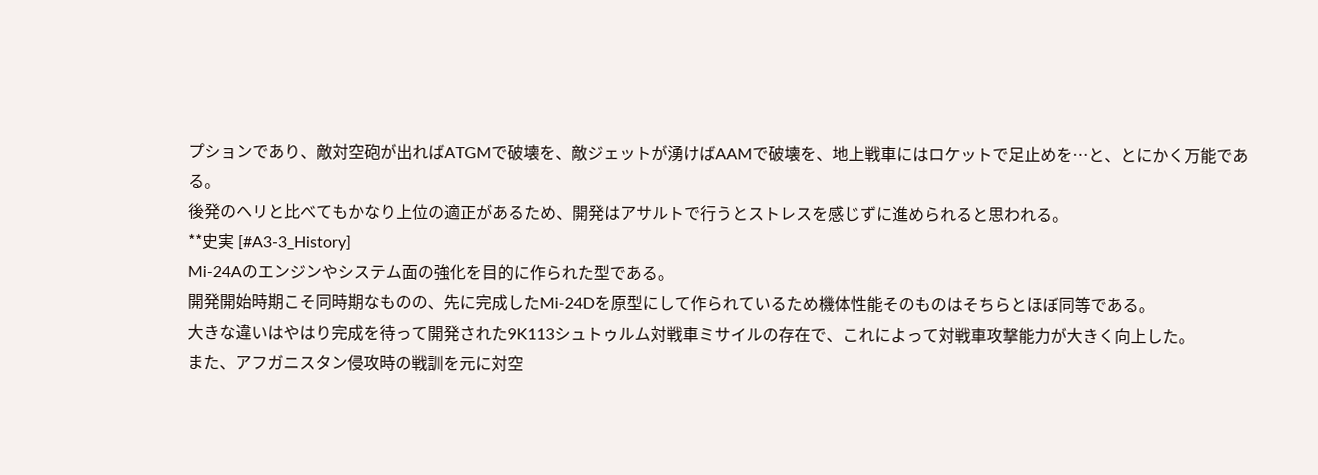プションであり、敵対空砲が出ればATGMで破壊を、敵ジェットが湧けばAAMで破壊を、地上戦車にはロケットで足止めを…と、とにかく万能である。
後発のヘリと比べてもかなり上位の適正があるため、開発はアサルトで行うとストレスを感じずに進められると思われる。
**史実 [#A3-3_History]
Mi-24Aのエンジンやシステム面の強化を目的に作られた型である。
開発開始時期こそ同時期なものの、先に完成したMi-24Dを原型にして作られているため機体性能そのものはそちらとほぼ同等である。
大きな違いはやはり完成を待って開発された9K113シュトゥルム対戦車ミサイルの存在で、これによって対戦車攻撃能力が大きく向上した。
また、アフガニスタン侵攻時の戦訓を元に対空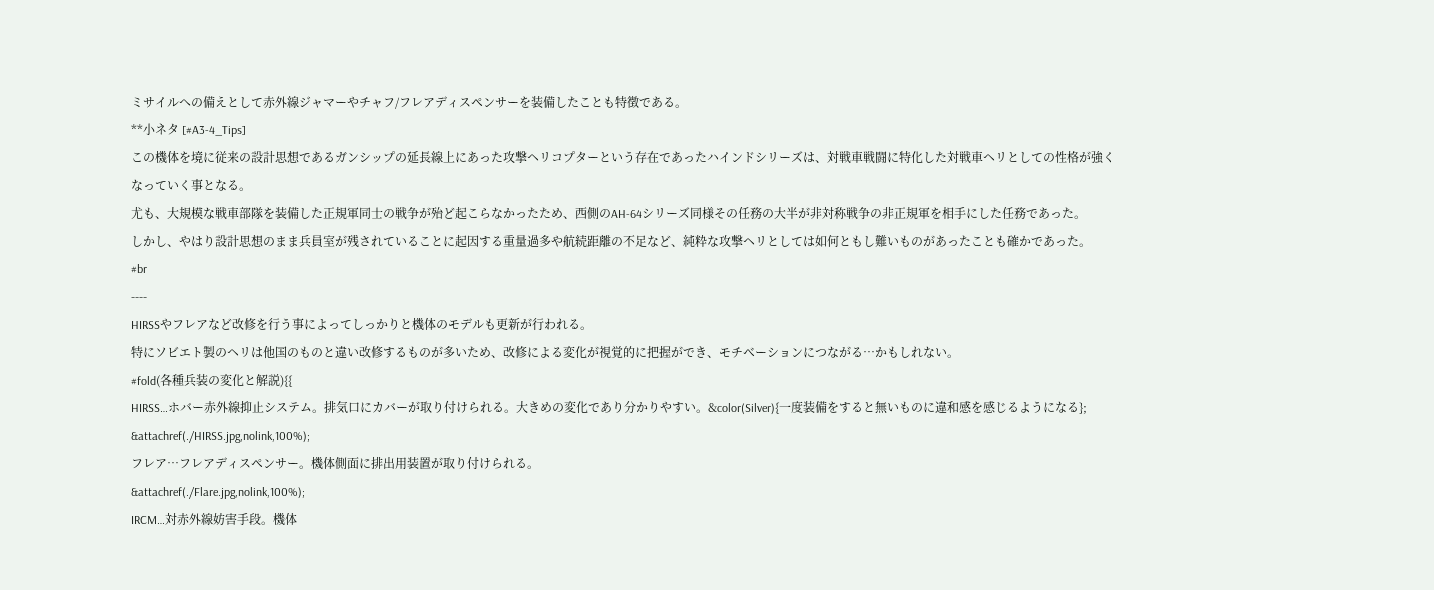ミサイルへの備えとして赤外線ジャマーやチャフ/フレアディスペンサーを装備したことも特徴である。
**小ネタ [#A3-4_Tips]
この機体を境に従来の設計思想であるガンシップの延長線上にあった攻撃ヘリコプターという存在であったハインドシリーズは、対戦車戦闘に特化した対戦車ヘリとしての性格が強くなっていく事となる。
尤も、大規模な戦車部隊を装備した正規軍同士の戦争が殆ど起こらなかったため、西側のAH-64シリーズ同様その任務の大半が非対称戦争の非正規軍を相手にした任務であった。
しかし、やはり設計思想のまま兵員室が残されていることに起因する重量過多や航続距離の不足など、純粋な攻撃ヘリとしては如何ともし難いものがあったことも確かであった。
#br
----
HIRSSやフレアなど改修を行う事によってしっかりと機体のモデルも更新が行われる。
特にソビエト製のヘリは他国のものと違い改修するものが多いため、改修による変化が視覚的に把握ができ、モチベーションにつながる…かもしれない。
#fold(各種兵装の変化と解説){{
HIRSS…ホバー赤外線抑止システム。排気口にカバーが取り付けられる。大きめの変化であり分かりやすい。&color(Silver){一度装備をすると無いものに違和感を感じるようになる};
&attachref(./HIRSS.jpg,nolink,100%);
フレア…フレアディスペンサー。機体側面に排出用装置が取り付けられる。
&attachref(./Flare.jpg,nolink,100%);
IRCM…対赤外線妨害手段。機体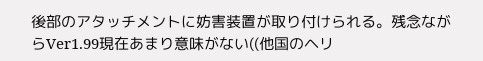後部のアタッチメントに妨害装置が取り付けられる。残念ながらVer1.99現在あまり意味がない((他国のヘリ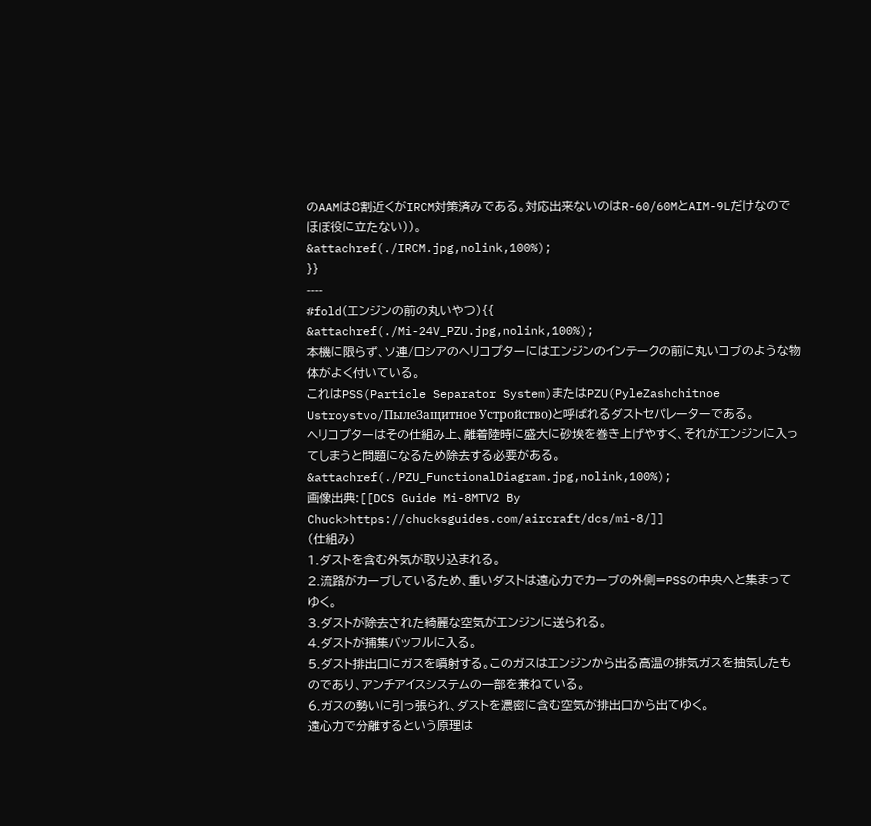のAAMは8割近くがIRCM対策済みである。対応出来ないのはR-60/60MとAIM-9Lだけなのでほぼ役に立たない))。
&attachref(./IRCM.jpg,nolink,100%);
}}
----
#fold(エンジンの前の丸いやつ){{
&attachref(./Mi-24V_PZU.jpg,nolink,100%);
本機に限らず、ソ連/ロシアのヘリコプターにはエンジンのインテークの前に丸いコブのような物体がよく付いている。
これはPSS(Particle Separator System)またはPZU(PyleZashchitnoe Ustroystvo/ПылеЗащитное Устройство)と呼ばれるダストセパレーターである。
ヘリコプターはその仕組み上、離着陸時に盛大に砂埃を巻き上げやすく、それがエンジンに入ってしまうと問題になるため除去する必要がある。
&attachref(./PZU_FunctionalDiagram.jpg,nolink,100%);
画像出典:[[DCS Guide Mi-8MTV2 By Chuck>https://chucksguides.com/aircraft/dcs/mi-8/]]
(仕組み)
1.ダストを含む外気が取り込まれる。
2.流路がカーブしているため、重いダストは遠心力でカーブの外側=PSSの中央へと集まってゆく。
3.ダストが除去された綺麗な空気がエンジンに送られる。
4.ダストが捕集バッフルに入る。
5.ダスト排出口にガスを噴射する。このガスはエンジンから出る高温の排気ガスを抽気したものであり、アンチアイスシステムの一部を兼ねている。
6.ガスの勢いに引っ張られ、ダストを濃密に含む空気が排出口から出てゆく。
遠心力で分離するという原理は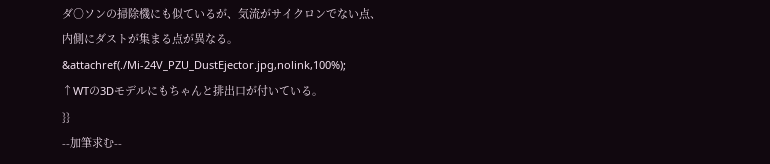ダ○ソンの掃除機にも似ているが、気流がサイクロンでない点、内側にダストが集まる点が異なる。
&attachref(./Mi-24V_PZU_DustEjector.jpg,nolink,100%);
↑WTの3Dモデルにもちゃんと排出口が付いている。
}}
--加筆求む--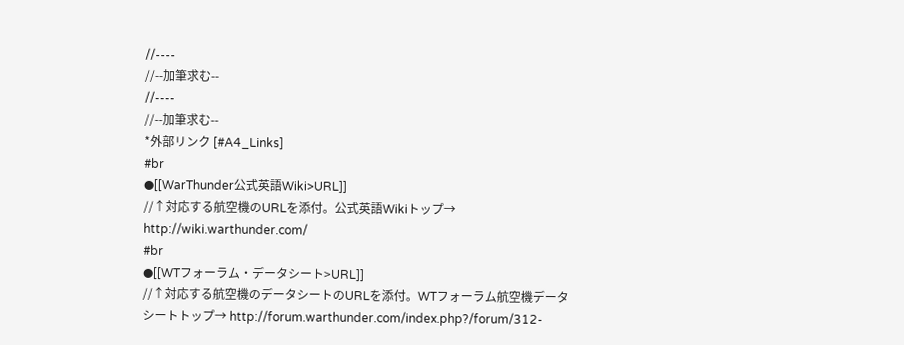//----
//--加筆求む--
//----
//--加筆求む--
*外部リンク [#A4_Links]
#br
●[[WarThunder公式英語Wiki>URL]]
//↑対応する航空機のURLを添付。公式英語Wikiトップ→ http://wiki.warthunder.com/
#br
●[[WTフォーラム・データシート>URL]]
//↑対応する航空機のデータシートのURLを添付。WTフォーラム航空機データシートトップ→ http://forum.warthunder.com/index.php?/forum/312-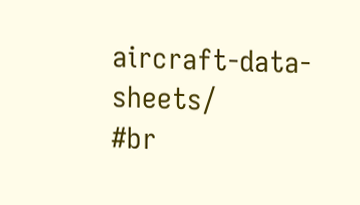aircraft-data-sheets/
#br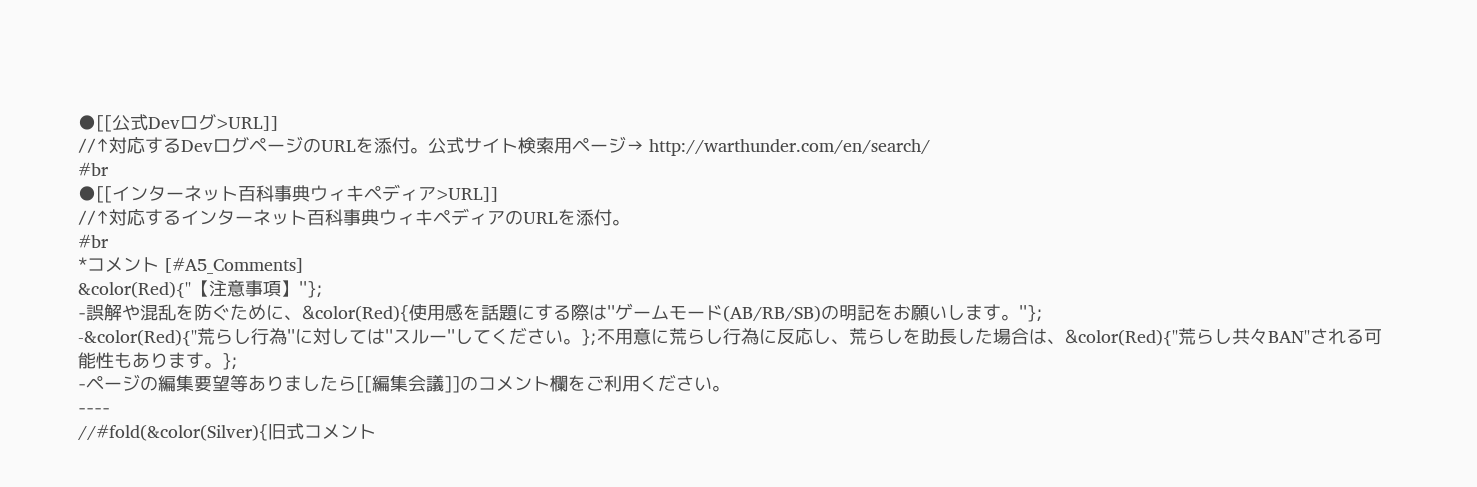●[[公式Devログ>URL]]
//↑対応するDevログページのURLを添付。公式サイト検索用ページ→ http://warthunder.com/en/search/
#br
●[[インターネット百科事典ウィキペディア>URL]]
//↑対応するインターネット百科事典ウィキペディアのURLを添付。
#br
*コメント [#A5_Comments]
&color(Red){''【注意事項】''};
-誤解や混乱を防ぐために、&color(Red){使用感を話題にする際は''ゲームモード(AB/RB/SB)の明記をお願いします。''};
-&color(Red){''荒らし行為''に対しては''スルー''してください。};不用意に荒らし行為に反応し、荒らしを助長した場合は、&color(Red){''荒らし共々BAN''される可能性もあります。};
-ページの編集要望等ありましたら[[編集会議]]のコメント欄をご利用ください。
----
//#fold(&color(Silver){旧式コメント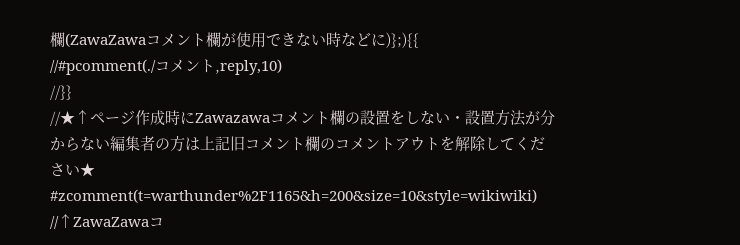欄(ZawaZawaコメント欄が使用できない時などに)};){{
//#pcomment(./コメント,reply,10)
//}}
//★↑ページ作成時にZawazawaコメント欄の設置をしない・設置方法が分からない編集者の方は上記旧コメント欄のコメントアウトを解除してください★
#zcomment(t=warthunder%2F1165&h=200&size=10&style=wikiwiki)
//↑ZawaZawaコ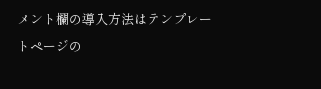メント欄の導入方法はテンプレートページの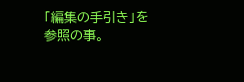「編集の手引き」を参照の事。